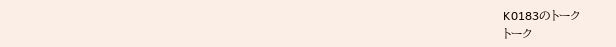K0183のトーク
トーク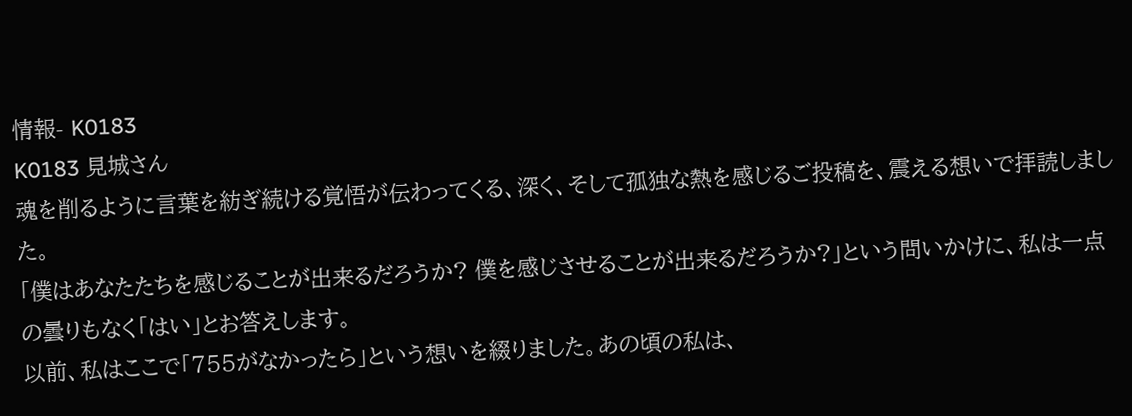情報- K0183
K0183 見城さん
魂を削るように言葉を紡ぎ続ける覚悟が伝わってくる、深く、そして孤独な熱を感じるご投稿を、震える想いで拝読しました。
「僕はあなたたちを感じることが出来るだろうか? 僕を感じさせることが出来るだろうか?」という問いかけに、私は一点の曇りもなく「はい」とお答えします。
以前、私はここで「755がなかったら」という想いを綴りました。あの頃の私は、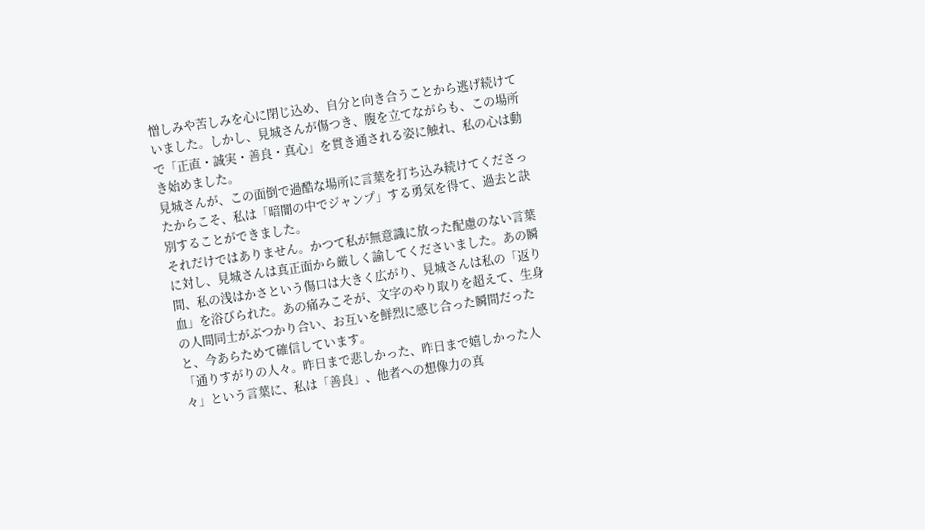憎しみや苦しみを心に閉じ込め、自分と向き合うことから逃げ続けていました。しかし、見城さんが傷つき、腹を立てながらも、この場所で「正直・誠実・善良・真心」を貫き通される姿に触れ、私の心は動き始めました。
見城さんが、この面倒で過酷な場所に言葉を打ち込み続けてくださったからこそ、私は「暗闇の中でジャンプ」する勇気を得て、過去と訣別することができました。
それだけではありません。かつて私が無意識に放った配慮のない言葉に対し、見城さんは真正面から厳しく諭してくださいました。あの瞬間、私の浅はかさという傷口は大きく広がり、見城さんは私の「返り血」を浴びられた。あの痛みこそが、文字のやり取りを超えて、生身の人間同士がぶつかり合い、お互いを鮮烈に感じ合った瞬間だったと、今あらためて確信しています。
「通りすがりの人々。昨日まで悲しかった、昨日まで嬉しかった人々」という言葉に、私は「善良」、他者への想像力の真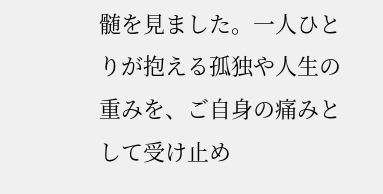髄を見ました。一人ひとりが抱える孤独や人生の重みを、ご自身の痛みとして受け止め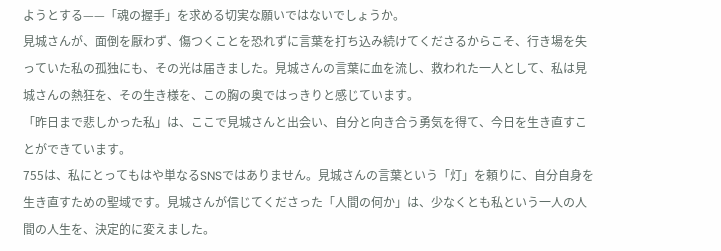ようとする——「魂の握手」を求める切実な願いではないでしょうか。
見城さんが、面倒を厭わず、傷つくことを恐れずに言葉を打ち込み続けてくださるからこそ、行き場を失っていた私の孤独にも、その光は届きました。見城さんの言葉に血を流し、救われた一人として、私は見城さんの熱狂を、その生き様を、この胸の奥ではっきりと感じています。
「昨日まで悲しかった私」は、ここで見城さんと出会い、自分と向き合う勇気を得て、今日を生き直すことができています。
755は、私にとってもはや単なるSNSではありません。見城さんの言葉という「灯」を頼りに、自分自身を生き直すための聖域です。見城さんが信じてくださった「人間の何か」は、少なくとも私という一人の人間の人生を、決定的に変えました。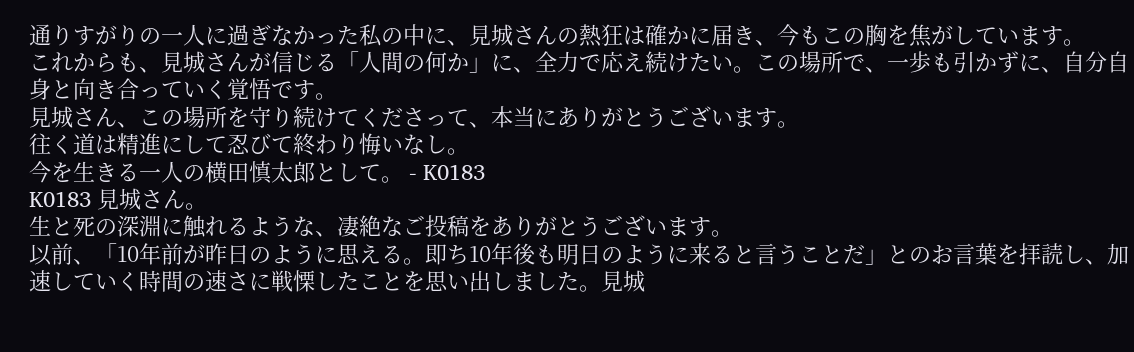通りすがりの一人に過ぎなかった私の中に、見城さんの熱狂は確かに届き、今もこの胸を焦がしています。
これからも、見城さんが信じる「人間の何か」に、全力で応え続けたい。この場所で、一歩も引かずに、自分自身と向き合っていく覚悟です。
見城さん、この場所を守り続けてくださって、本当にありがとうございます。
往く道は精進にして忍びて終わり悔いなし。
今を生きる一人の横田慎太郎として。 - K0183
K0183 見城さん。
生と死の深淵に触れるような、凄絶なご投稿をありがとうございます。
以前、「10年前が昨日のように思える。即ち10年後も明日のように来ると言うことだ」とのお言葉を拝読し、加速していく時間の速さに戦慄したことを思い出しました。見城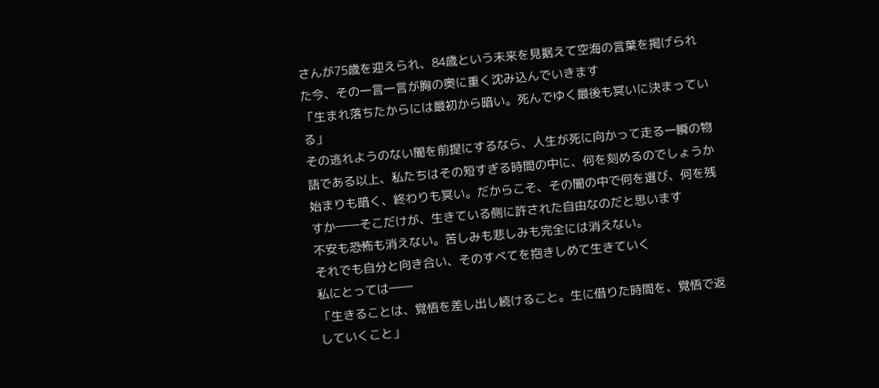さんが75歳を迎えられ、84歳という未来を見据えて空海の言葉を掲げられた今、その一言一言が胸の奥に重く沈み込んでいきます
「生まれ落ちたからには最初から暗い。死んでゆく最後も冥いに決まっている」
その逃れようのない闇を前提にするなら、人生が死に向かって走る一瞬の物語である以上、私たちはその短すぎる時間の中に、何を刻めるのでしょうか
始まりも暗く、終わりも冥い。だからこそ、その闇の中で何を選び、何を残すか――そこだけが、生きている側に許された自由なのだと思います
不安も恐怖も消えない。苦しみも悲しみも完全には消えない。
それでも自分と向き合い、そのすべてを抱きしめて生きていく
私にとっては――
「生きることは、覚悟を差し出し続けること。生に借りた時間を、覚悟で返していくこと」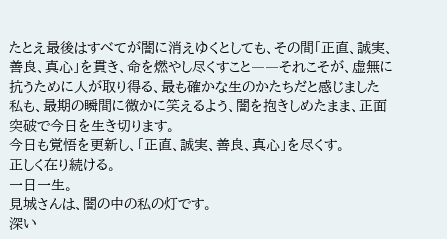たとえ最後はすべてが闇に消えゆくとしても、その間「正直、誠実、善良、真心」を貫き、命を燃やし尽くすこと――それこそが、虚無に抗うために人が取り得る、最も確かな生のかたちだと感じました
私も、最期の瞬間に微かに笑えるよう、闇を抱きしめたまま、正面突破で今日を生き切ります。
今日も覚悟を更新し、「正直、誠実、善良、真心」を尽くす。
正しく在り続ける。
一日一生。
見城さんは、闇の中の私の灯です。
深い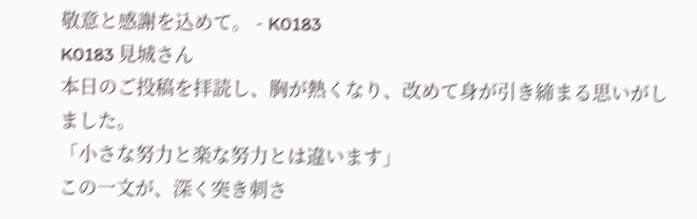敬意と感謝を込めて。 - K0183
K0183 見城さん
本日のご投稿を拝読し、胸が熱くなり、改めて身が引き締まる思いがしました。
「小さな努力と楽な努力とは違います」
この一文が、深く突き刺さ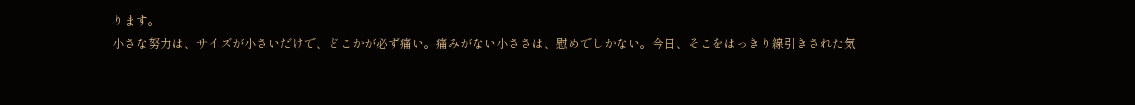ります。
小さな努力は、サイズが小さいだけで、どこかが必ず痛い。痛みがない小ささは、慰めでしかない。今日、そこをはっきり線引きされた気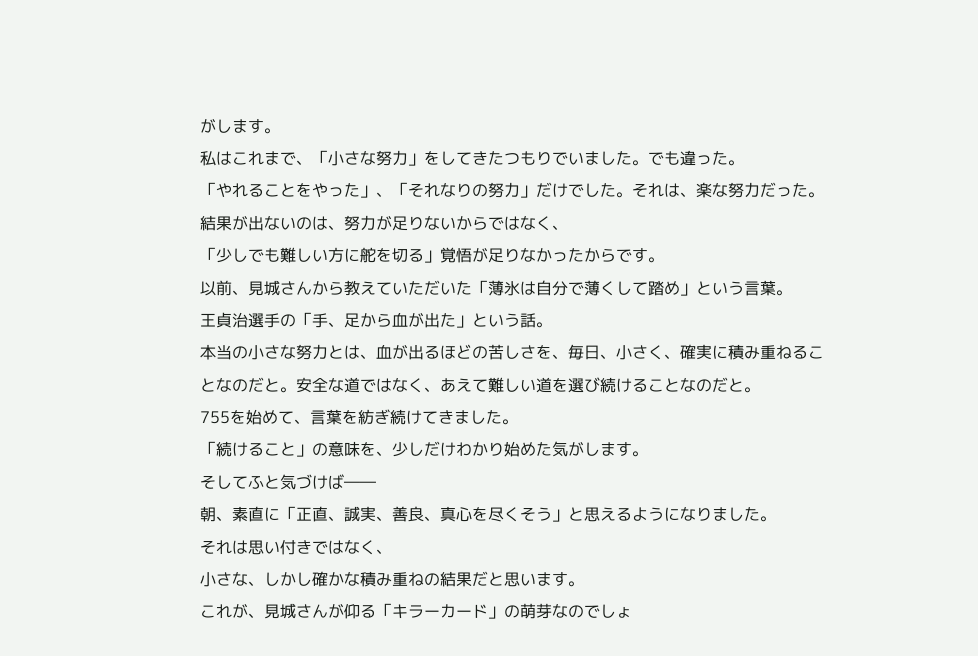がします。
私はこれまで、「小さな努力」をしてきたつもりでいました。でも違った。
「やれることをやった」、「それなりの努力」だけでした。それは、楽な努力だった。
結果が出ないのは、努力が足りないからではなく、
「少しでも難しい方に舵を切る」覚悟が足りなかったからです。
以前、見城さんから教えていただいた「薄氷は自分で薄くして踏め」という言葉。
王貞治選手の「手、足から血が出た」という話。
本当の小さな努力とは、血が出るほどの苦しさを、毎日、小さく、確実に積み重ねることなのだと。安全な道ではなく、あえて難しい道を選び続けることなのだと。
755を始めて、言葉を紡ぎ続けてきました。
「続けること」の意味を、少しだけわかり始めた気がします。
そしてふと気づけば――
朝、素直に「正直、誠実、善良、真心を尽くそう」と思えるようになりました。
それは思い付きではなく、
小さな、しかし確かな積み重ねの結果だと思います。
これが、見城さんが仰る「キラーカード」の萌芽なのでしょ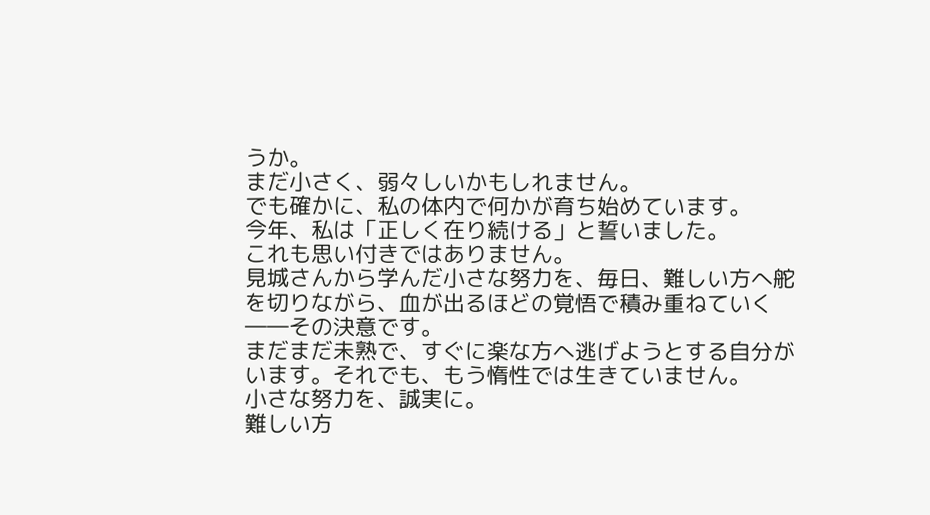うか。
まだ小さく、弱々しいかもしれません。
でも確かに、私の体内で何かが育ち始めています。
今年、私は「正しく在り続ける」と誓いました。
これも思い付きではありません。
見城さんから学んだ小さな努力を、毎日、難しい方へ舵を切りながら、血が出るほどの覚悟で積み重ねていく――その決意です。
まだまだ未熟で、すぐに楽な方へ逃げようとする自分がいます。それでも、もう惰性では生きていません。
小さな努力を、誠実に。
難しい方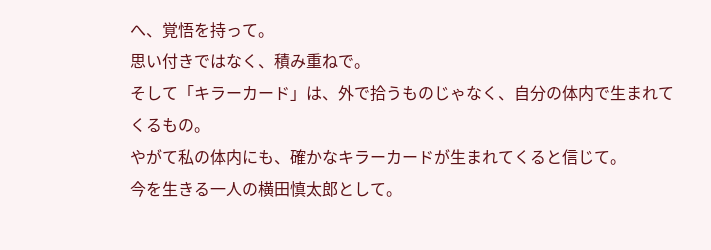へ、覚悟を持って。
思い付きではなく、積み重ねで。
そして「キラーカード」は、外で拾うものじゃなく、自分の体内で生まれてくるもの。
やがて私の体内にも、確かなキラーカードが生まれてくると信じて。
今を生きる一人の横田慎太郎として。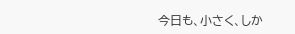今日も、小さく、しか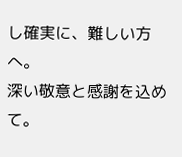し確実に、難しい方へ。
深い敬意と感謝を込めて。